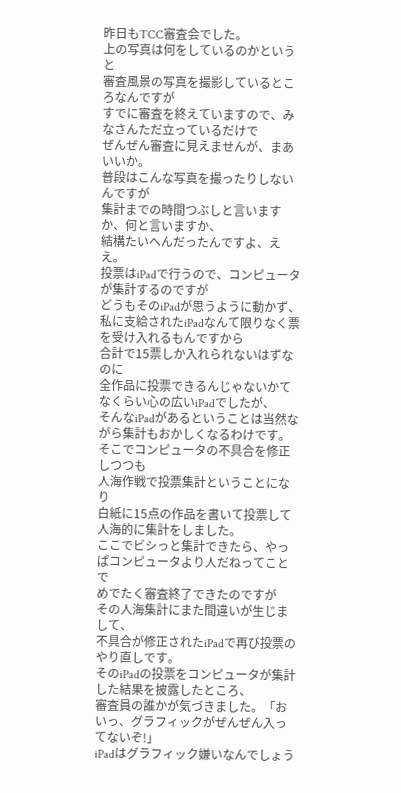昨日もTCC審査会でした。
上の写真は何をしているのかというと
審査風景の写真を撮影しているところなんですが
すでに審査を終えていますので、みなさんただ立っているだけで
ぜんぜん審査に見えませんが、まあいいか。
普段はこんな写真を撮ったりしないんですが
集計までの時間つぶしと言いますか、何と言いますか、
結構たいへんだったんですよ、ええ。
投票はiPadで行うので、コンピュータが集計するのですが
どうもそのiPadが思うように動かず、
私に支給されたiPadなんて限りなく票を受け入れるもんですから
合計で15票しか入れられないはずなのに
全作品に投票できるんじゃないかてなくらい心の広いiPadでしたが、
そんなiPadがあるということは当然ながら集計もおかしくなるわけです。
そこでコンピュータの不具合を修正しつつも
人海作戦で投票集計ということになり
白紙に15点の作品を書いて投票して人海的に集計をしました。
ここでビシっと集計できたら、やっぱコンピュータより人だねってことで
めでたく審査終了できたのですが
その人海集計にまた間違いが生じまして、
不具合が修正されたiPadで再び投票のやり直しです。
そのiPadの投票をコンピュータが集計した結果を披露したところ、
審査員の誰かが気づきました。「おいっ、グラフィックがぜんぜん入ってないぞ!」
iPadはグラフィック嫌いなんでしょう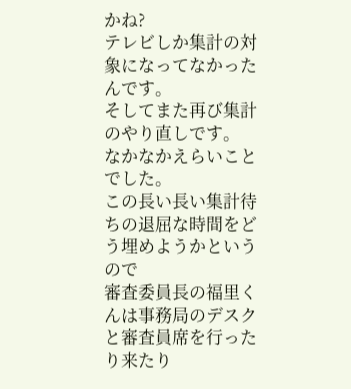かね?
テレビしか集計の対象になってなかったんです。
そしてまた再び集計のやり直しです。
なかなかえらいことでした。
この長い長い集計待ちの退屈な時間をどう埋めようかというので
審査委員長の福里くんは事務局のデスクと審査員席を行ったり来たり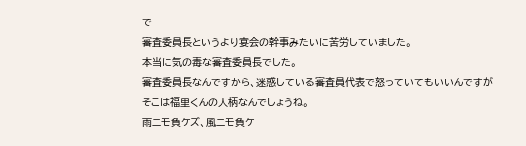で
審査委員長というより宴会の幹事みたいに苦労していました。
本当に気の毒な審査委員長でした。
審査委員長なんですから、迷惑している審査員代表で怒っていてもいいんですが
そこは福里くんの人柄なんでしょうね。
雨ニモ負ケズ、風ニモ負ケ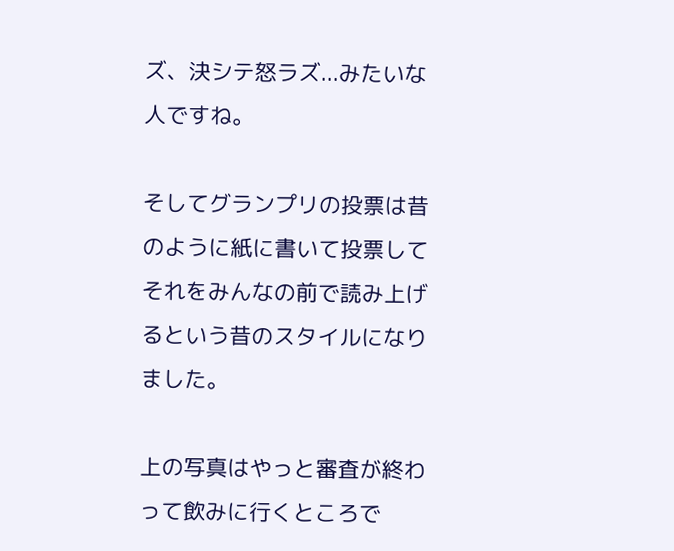ズ、決シテ怒ラズ...みたいな人ですね。

そしてグランプリの投票は昔のように紙に書いて投票して
それをみんなの前で読み上げるという昔のスタイルになりました。

上の写真はやっと審査が終わって飲みに行くところで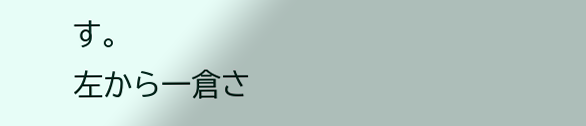す。
左から一倉さ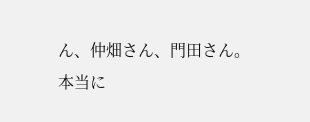ん、仲畑さん、門田さん。
本当に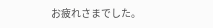お疲れさまでした。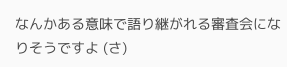なんかある意味で語り継がれる審査会になりそうですよ (さ)